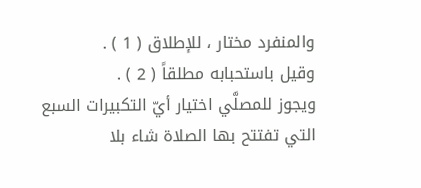والمنفرد مختار ، للإطلاق ( 1 ) .
وقيل باستحبابه مطلقاً ( 2 ) .
ويجوز للمصلَّي اختيار أيّ التكبيرات السبع التي تفتتح بها الصلاة شاء بلا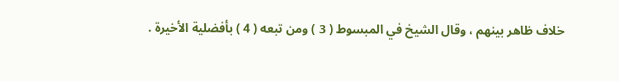خلاف ظاهر بينهم ، وقال الشيخ في المبسوط ( 3 ) ومن تبعه ( 4 ) بأفضلية الأخيرة .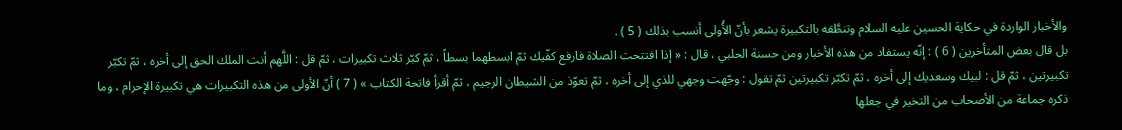والأخبار الواردة في حكاية الحسين عليه السلام وتنطَّقه بالتكبيرة يشعر بأنّ الأُولى أنسب بذلك ( 5 ) .
بل قال بعض المتأخرين ( 6 ) : إنّه يستفاد من هذه الأخبار ومن حسنة الحلبي ، قال : « إذا افتتحت الصلاة فارفع كفّيك ثمّ ابسطهما بسطاً ، ثمّ كبّر ثلاث تكبيرات ، ثمّ قل : اللَّهم أنت الملك الحق إلى أخره ، ثمّ تكبّر تكبيرتين ، ثمّ قل : لبيك وسعديك إلى أخره ، ثمّ تكبّر تكبيرتين ثمّ تقول : وجّهت وجهي للذي إلى أخره ، ثمّ تعوّذ من الشيطان الرجيم ، ثمّ أقرأ فاتحة الكتاب » ( 7 ) أنّ الأولى من هذه التكبيرات هي تكبيرة الإحرام ، وما ذكره جماعة من الأصحاب من التخير في جعلها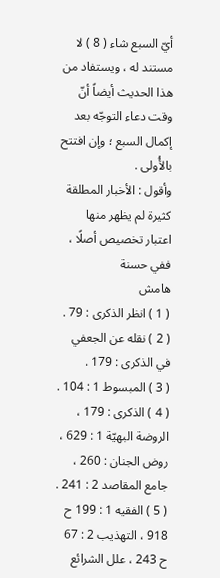أيّ السبع شاء ( 8 ) لا مستند له ، ويستفاد من هذا الحديث أيضاً أنّ وقت دعاء التوجّه بعد إكمال السبع ؛ وإن افتتح بالأُولى .
وأقول : الأخبار المطلقة كثيرة لم يظهر منها اعتبار تخصيص أصلًا ، ففي حسنة
هامش
( 1 ) انظر الذكرى : 79 .
( 2 ) نقله عن الجعفي في الذكرى : 179 .
( 3 ) المبسوط 1 : 104 .
( 4 ) الذكرى : 179 ، الروضة البهيّة 1 : 629 ، روض الجنان : 260 ، جامع المقاصد 2 : 241 .
( 5 ) الفقيه 1 : 199 ح 918 ، التهذيب 2 : 67 ح 243 ، علل الشرائع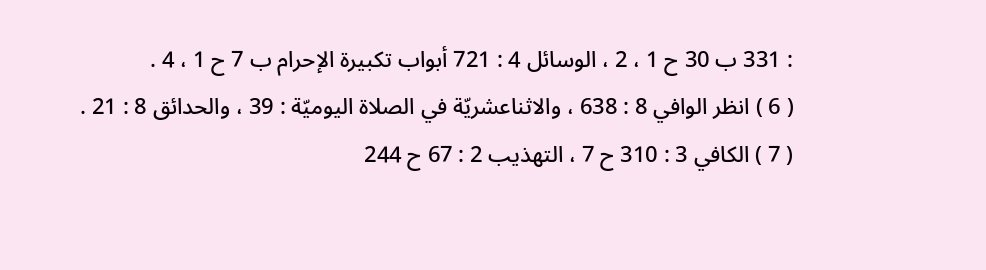: 331 ب 30 ح 1 ، 2 ، الوسائل 4 : 721 أبواب تكبيرة الإحرام ب 7 ح 1 ، 4 .
( 6 ) انظر الوافي 8 : 638 ، والاثناعشريّة في الصلاة اليوميّة : 39 ، والحدائق 8 : 21 .
( 7 ) الكافي 3 : 310 ح 7 ، التهذيب 2 : 67 ح 244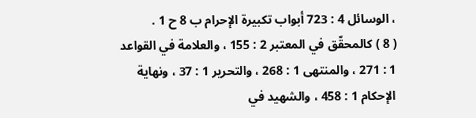، الوسائل 4 : 723 أبواب تكبيرة الإحرام ب 8 ح 1 .
( 8 ) كالمحقّق في المعتبر 2 : 155 ، والعلامة في القواعد 1 : 271 ، والمنتهى 1 : 268 ، والتحرير 1 : 37 ، ونهاية الإحكام 1 : 458 ، والشهيد في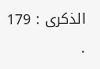الذكرى : 179 .